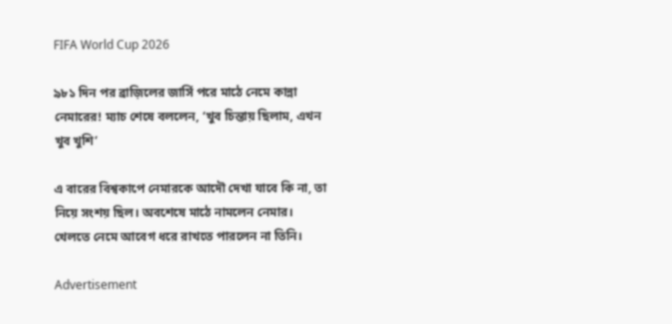FIFA World Cup 2026

৯৮১ দিন পর ব্রাজ়িলের জার্সি পরে মাঠে নেমে কান্না নেমারের! ম্যাচ শেষে বললেন, ‘খুব চিন্তায় ছিলাম, এখন খুব খুশি’

এ বারের বিশ্বকাপে নেমারকে আদৌ দেখা যাবে কি না, তা নিয়ে সংশয় ছিল। অবশেষে মাঠে নামলেন নেমার। খেলতে নেমে আবেগ ধরে রাখতে পারলেন না তিনি।

Advertisement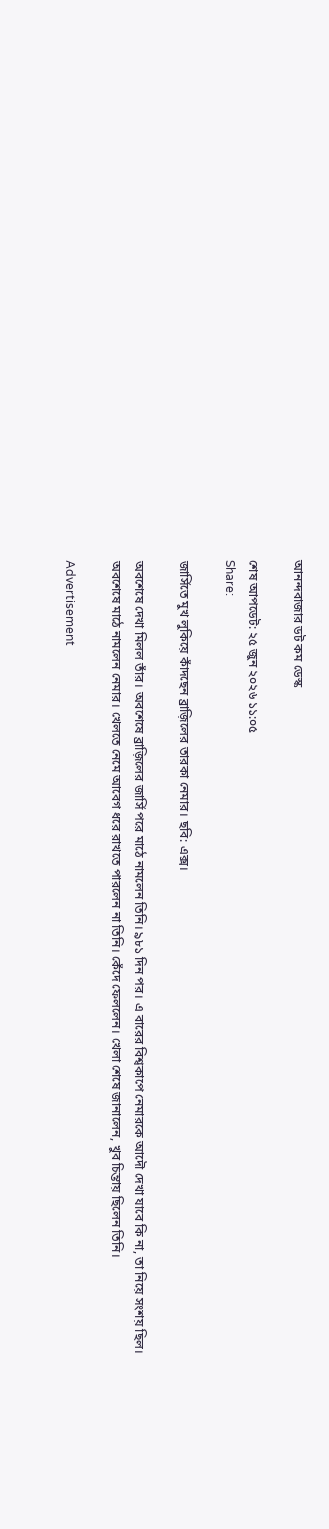আনন্দবাজার ডট কম ডেস্ক

শেষ আপডেট: ২৫ জুন ২০২৬ ১১:০৫
Share:

জার্সিতে মুখ লুকিয়ে কাঁদছেন ব্রাজ়িলের তারকা নেমার। ছবি: এক্স।

অবশেষে দেখা মিলল তাঁর। অবশেষে ব্রাজ়িলের জার্সি পরে মাঠে নামলেন তিনি। ৯৮১ দিন পর। এ বারের বিশ্বকাপে নেমারকে আদৌ দেখা যাবে কি না, তা নিয়ে সংশয় ছিল। অবশেষে মাঠে নামলেন নেমার। খেলতে নেমে আবেগ ধরে রাখতে পারলেন না তিনি। কেঁদে ফেললেন। খেলা শেষে জানালেন, খুব চিন্তায় ছিলেন তিনি।

Advertisement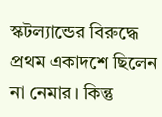স্কটল্যান্ডের বিরুদ্ধে প্রথম একাদশে ছিলেন না নেমার। কিন্তু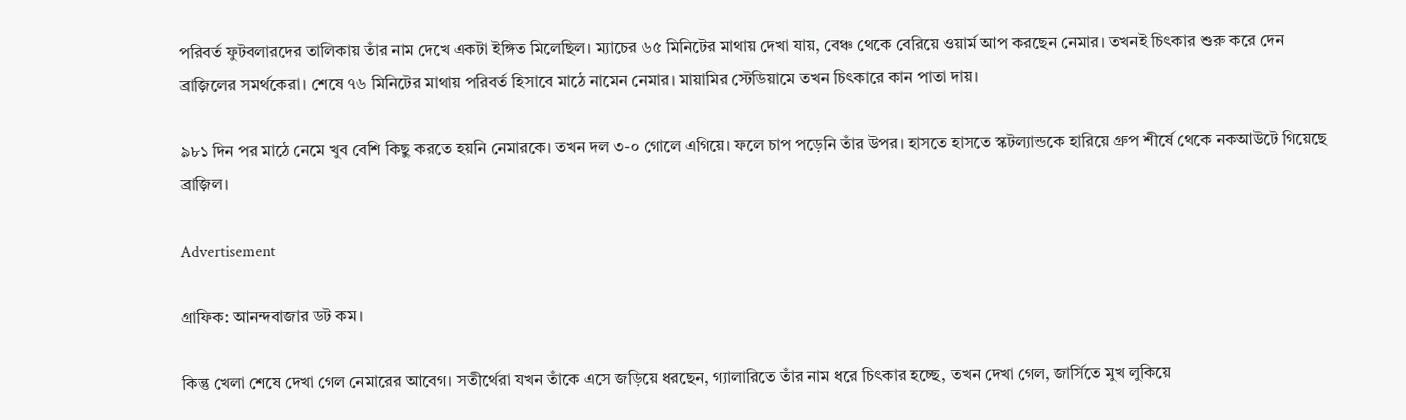পরিবর্ত ফুটবলারদের তালিকায় তাঁর নাম দেখে একটা ইঙ্গিত মিলেছিল। ম্যাচের ৬৫ মিনিটের মাথায় দেখা যায়, বেঞ্চ থেকে বেরিয়ে ওয়ার্ম আপ করছেন নেমার। তখনই চিৎকার শুরু করে দেন ব্রাজ়িলের সমর্থকেরা। শেষে ৭৬ মিনিটের মাথায় পরিবর্ত হিসাবে মাঠে নামেন নেমার। মায়ামির স্টেডিয়ামে তখন চিৎকারে কান পাতা দায়।

৯৮১ দিন পর মাঠে নেমে খুব বেশি কিছু করতে হয়নি নেমারকে। তখন দল ৩-০ গোলে এগিয়ে। ফলে চাপ পড়েনি তাঁর উপর। হাসতে হাসতে স্কটল্যান্ডকে হারিয়ে গ্রুপ শীর্ষে থেকে নকআউটে গিয়েছে ব্রাজ়িল।

Advertisement

গ্রাফিক: আনন্দবাজার ডট কম।

কিন্তু খেলা শেষে দেখা গেল নেমারের আবেগ। সতীর্থেরা যখন তাঁকে এসে জড়িয়ে ধরছেন, গ্যালারিতে তাঁর নাম ধরে চিৎকার হচ্ছে, তখন দেখা গেল, জার্সিতে মুখ লুকিয়ে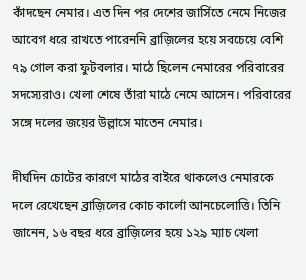কাঁদছেন নেমার। এত দিন পর দেশের জার্সিতে নেমে নিজের আবেগ ধরে রাখতে পারেননি ব্রাজ়িলের হয়ে সবচেয়ে বেশি ৭৯ গোল করা ফুটবলার। মাঠে ছিলেন নেমারের পরিবারের সদস্যেরাও। খেলা শেষে তাঁরা মাঠে নেমে আসেন। পরিবারের সঙ্গে দলের জয়ের উল্লাসে মাতেন নেমার।

দীর্ঘদিন চোটের কারণে মাঠের বাইরে থাকলেও নেমারকে দলে রেখেছেন ব্রাজ়িলের কোচ কার্লো আনচেলোত্তি। তিনি জানেন, ১৬ বছর ধরে ব্রাজ়িলের হয়ে ১২৯ ম্যাচ খেলা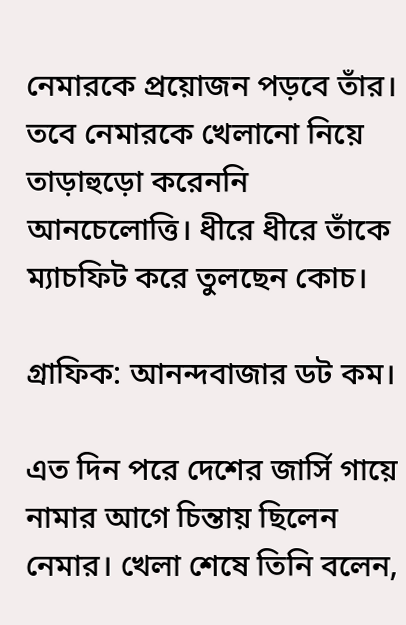নেমারকে প্রয়োজন পড়বে তাঁর। তবে নেমারকে খেলানো নিয়ে তাড়াহুড়ো করেননি আনচেলোত্তি। ধীরে ধীরে তাঁকে ম্যাচফিট করে তুলছেন কোচ।

গ্রাফিক: আনন্দবাজার ডট কম।

এত দিন পরে দেশের জার্সি গায়ে নামার আগে চিন্তায় ছিলেন নেমার। খেলা শেষে তিনি বলেন,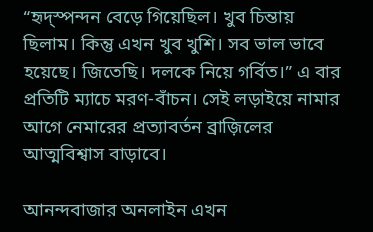“হৃদ্‌স্পন্দন বেড়ে গিয়েছিল। খুব চিন্তায় ছিলাম। কিন্তু এখন খুব খুশি। সব ভাল ভাবে হয়েছে। জিতেছি। দলকে নিয়ে গর্বিত।” এ বার প্রতিটি ম্যাচে মরণ-বাঁচন। সেই লড়াইয়ে নামার আগে নেমারের প্রত্যাবর্তন ব্রাজ়িলের আত্মবিশ্বাস বাড়াবে।

আনন্দবাজার অনলাইন এখন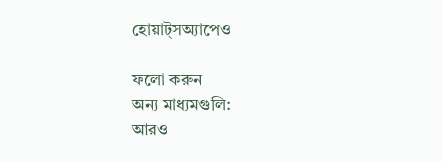হোয়াট্‌সঅ্যাপেও

ফলো করুন
অন্য মাধ্যমগুলি:
আরও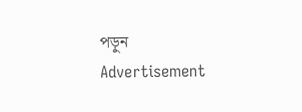পড়ুন
Advertisement